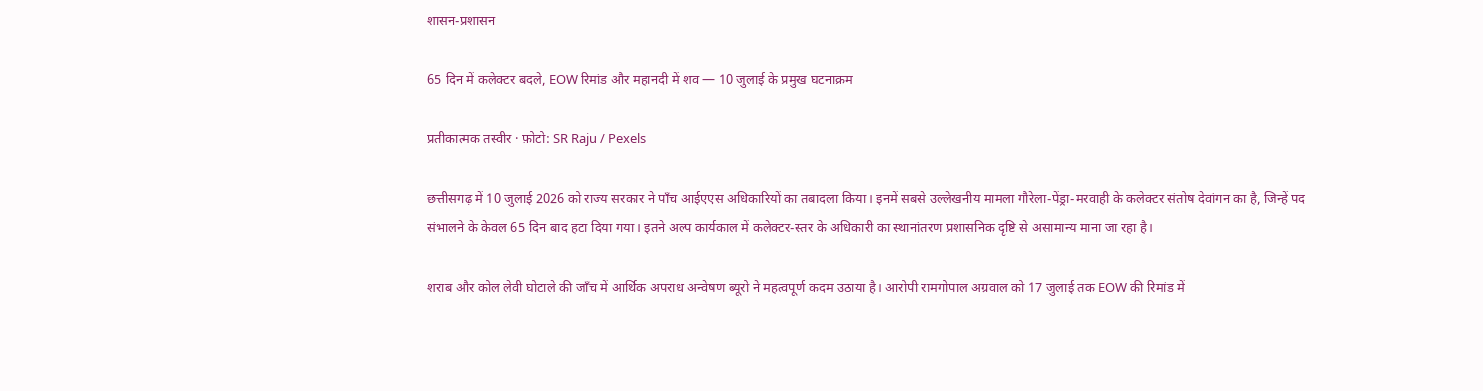शासन-प्रशासन

65 दिन में कलेक्टर बदले, EOW रिमांड और महानदी में शव — 10 जुलाई के प्रमुख घटनाक्रम

प्रतीकात्मक तस्वीर · फ़ोटो: SR Raju / Pexels

छत्तीसगढ़ में 10 जुलाई 2026 को राज्य सरकार ने पाँच आईएएस अधिकारियों का तबादला किया। इनमें सबसे उल्लेखनीय मामला गौरेला-पेंड्रा-मरवाही के कलेक्टर संतोष देवांगन का है, जिन्हें पद संभालने के केवल 65 दिन बाद हटा दिया गया। इतने अल्प कार्यकाल में कलेक्टर-स्तर के अधिकारी का स्थानांतरण प्रशासनिक दृष्टि से असामान्य माना जा रहा है।

शराब और कोल लेवी घोटाले की जाँच में आर्थिक अपराध अन्वेषण ब्यूरो ने महत्वपूर्ण कदम उठाया है। आरोपी रामगोपाल अग्रवाल को 17 जुलाई तक EOW की रिमांड में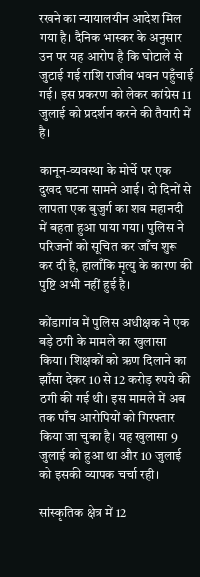रखने का न्यायालयीन आदेश मिल गया है। दैनिक भास्कर के अनुसार उन पर यह आरोप है कि घोटाले से जुटाई गई राशि राजीव भवन पहुँचाई गई। इस प्रकरण को लेकर कांग्रेस 11 जुलाई को प्रदर्शन करने की तैयारी में है।

कानून-व्यवस्था के मोर्चे पर एक दुखद घटना सामने आई। दो दिनों से लापता एक बुजुर्ग का शव महानदी में बहता हुआ पाया गया। पुलिस ने परिजनों को सूचित कर जाँच शुरू कर दी है, हालाँकि मृत्यु के कारण की पुष्टि अभी नहीं हुई है।

कोंडागांव में पुलिस अधीक्षक ने एक बड़े ठगी के मामले का खुलासा किया। शिक्षकों को ऋण दिलाने का झाँसा देकर 10 से 12 करोड़ रुपये की ठगी की गई थी। इस मामले में अब तक पाँच आरोपियों को गिरफ्तार किया जा चुका है। यह खुलासा 9 जुलाई को हुआ था और 10 जुलाई को इसकी व्यापक चर्चा रही।

सांस्कृतिक क्षेत्र में 12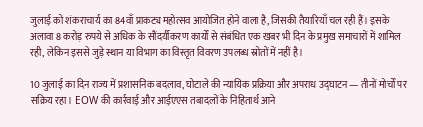जुलाई को शंकराचार्य का 84वाँ प्राकट्य महोत्सव आयोजित होने वाला है, जिसकी तैयारियाँ चल रही हैं। इसके अलावा 8 करोड़ रुपये से अधिक के सौंदर्यीकरण कार्यों से संबंधित एक खबर भी दिन के प्रमुख समाचारों में शामिल रही, लेकिन इससे जुड़े स्थान या विभाग का विस्तृत विवरण उपलब्ध स्रोतों में नहीं है।

10 जुलाई का दिन राज्य में प्रशासनिक बदलाव, घोटाले की न्यायिक प्रक्रिया और अपराध उद्घाटन — तीनों मोर्चों पर सक्रिय रहा। EOW की कार्रवाई और आईएएस तबादलों के निहितार्थ आने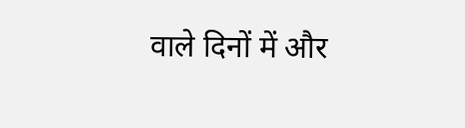वाले दिनों में और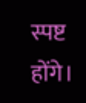स्पष्ट होंगे।